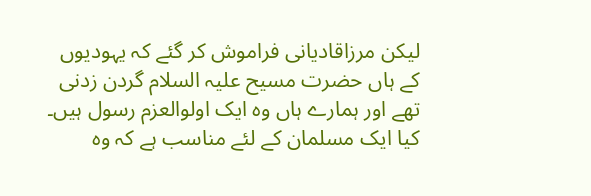لیکن مرزاقادیانی فراموش کر گئے کہ یہودیوں کے ہاں حضرت مسیح علیہ السلام گردن زدنی تھے اور ہمارے ہاں وہ ایک اولوالعزم رسول ہیں۔ کیا ایک مسلمان کے لئے مناسب ہے کہ وہ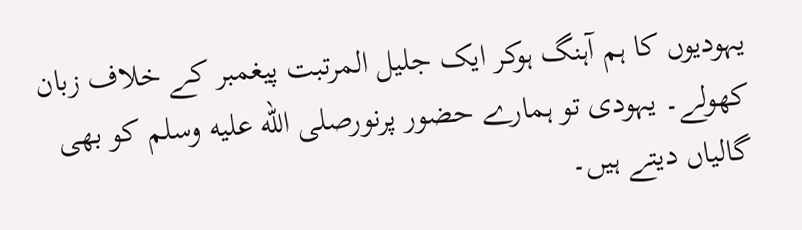یہودیوں کا ہم آہنگ ہوکر ایک جلیل المرتبت پیغمبر کے خلاف زبان کھولے۔ یہودی تو ہمارے حضور پرنورصلى الله عليه وسلم کو بھی گالیاں دیتے ہیں۔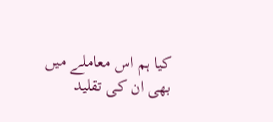کیا ہم اس معاملے میں بھی ان کی تقلید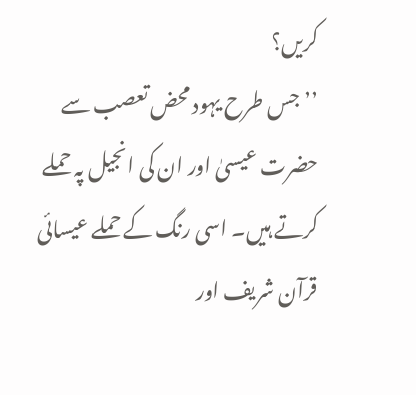کریں؟
’’جس طرح یہود محض تعصب سے حضرت عیسیٰ اور ان کی انجیل پہ حملے کرتے ہیں۔ اسی رنگ کے حملے عیسائی قرآن شریف اور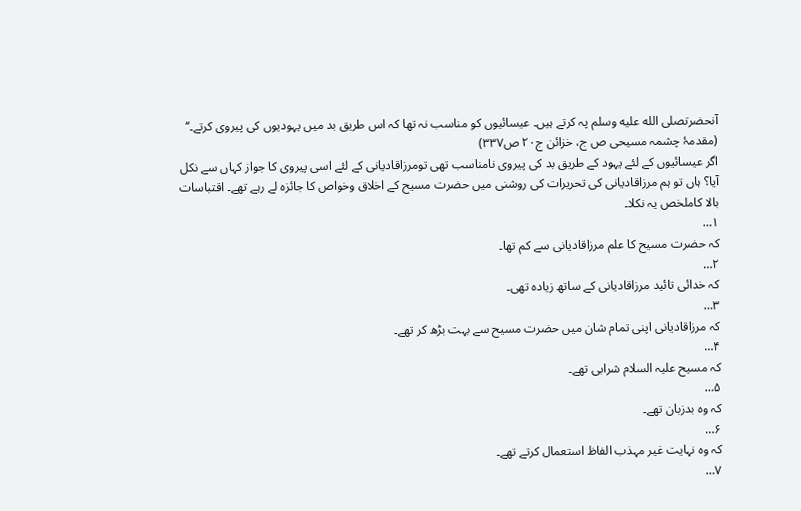آنحضرتصلى الله عليه وسلم پہ کرتے ہیں۔ عیسائیوں کو مناسب نہ تھا کہ اس طریق بد میں یہودیوں کی پیروی کرتے۔‘‘ (مقدمۂ چشمہ مسیحی ص ج، خزائن ج۲۰ ص۳۳۷)
اگر عیسائیوں کے لئے یہود کے طریق بد کی پیروی نامناسب تھی تومرزاقادیانی کے لئے اسی پیروی کا جواز کہاں سے نکل آیا؟ ہاں تو ہم مرزاقادیانی کی تحریرات کی روشنی میں حضرت مسیح کے اخلاق وخواص کا جائزہ لے رہے تھے۔ اقتباسات بالا کاملخص یہ نکلا۔
۱…
کہ حضرت مسیح کا علم مرزاقادیانی سے کم تھا۔
۲…
کہ خدائی تائید مرزاقادیانی کے ساتھ زیادہ تھی۔
۳…
کہ مرزاقادیانی اپنی تمام شان میں حضرت مسیح سے بہت بڑھ کر تھے۔
۴…
کہ مسیح علیہ السلام شرابی تھے۔
۵…
کہ وہ بدزبان تھے۔
۶…
کہ وہ نہایت غیر مہذب الفاظ استعمال کرتے تھے۔
۷…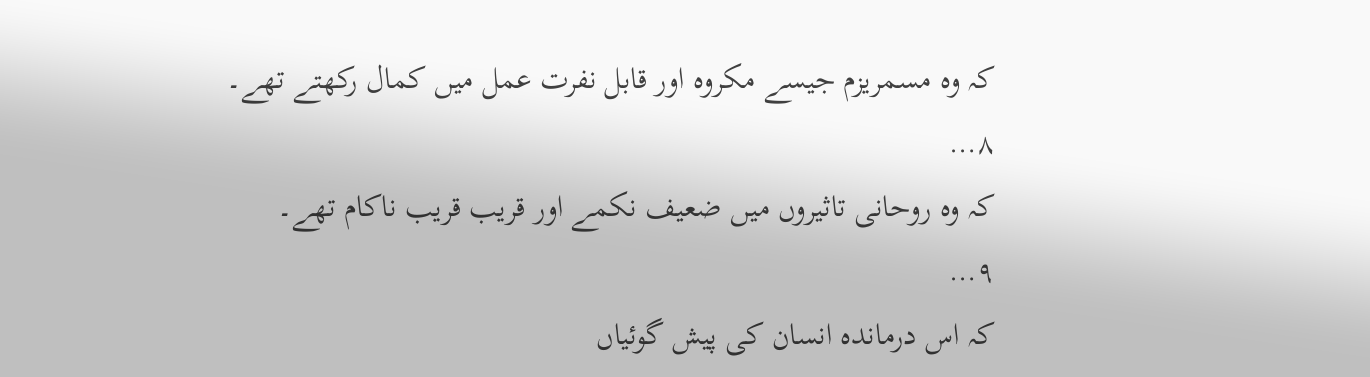کہ وہ مسمریزم جیسے مکروہ اور قابل نفرت عمل میں کمال رکھتے تھے۔
۸…
کہ وہ روحانی تاثیروں میں ضعیف نکمے اور قریب قریب ناکام تھے۔
۹…
کہ اس درماندہ انسان کی پیش گوئیاں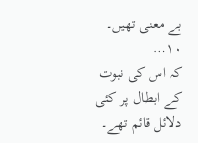بے معنی تھیں۔
۱۰…
کہ اس کی نبوت کے ابطال پر کئی دلائل قائم تھے۔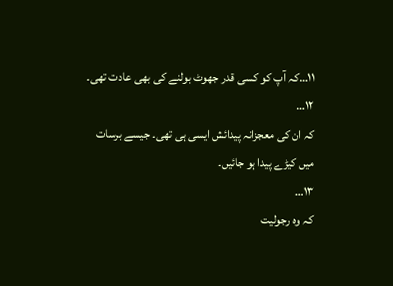۱۱…کہ آپ کو کسی قدر جھوٹ بولنے کی بھی عادت تھی۔
۱۲…
کہ ان کی معجزانہ پیدائش ایسی ہی تھی۔ جیسے برسات میں کیڑے پیدا ہو جائیں۔
۱۳…
کہ وہ رجولیت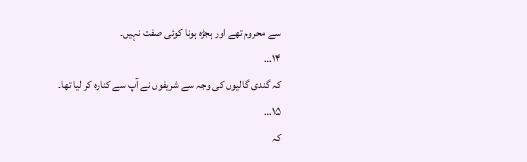سے محروم تھے اور ہجڑہ ہونا کوئی صفت نہیں۔
۱۴…
کہ گندی گالیوں کی وجہ سے شریفوں نے آپ سے کنارہ کر لیا تھا۔
۱۵…
کہ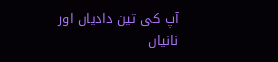آپ کی تین دادیاں اور نانیاں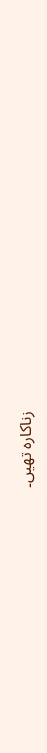زناکارہ تھیں۔